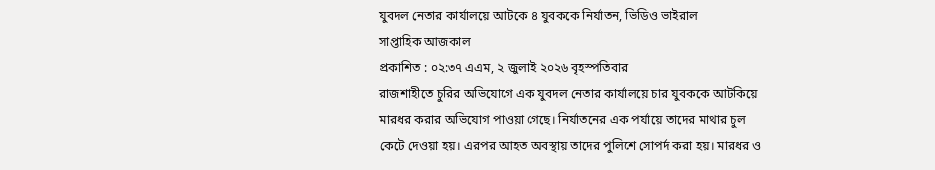যুবদল নেতার কার্যালয়ে আটকে ৪ যুবককে নির্যাতন, ভিডিও ভাইরাল
সাপ্তাহিক আজকাল
প্রকাশিত : ০২:৩৭ এএম, ২ জুলাই ২০২৬ বৃহস্পতিবার
রাজশাহীতে চুরির অভিযোগে এক যুবদল নেতার কার্যালয়ে চার যুবককে আটকিয়ে মারধর করার অভিযোগ পাওয়া গেছে। নির্যাতনের এক পর্যায়ে তাদের মাথার চুল কেটে দেওয়া হয়। এরপর আহত অবস্থায় তাদের পুলিশে সোপর্দ করা হয়। মারধর ও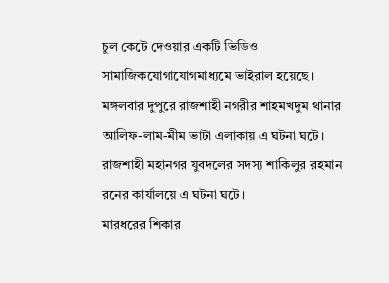চুল কেটে দেওয়ার একটি ভিডিও সামাজিকযোগাযোগমাধ্যমে ভাইরাল হয়েছে।
মঙ্গলবার দুপুরে রাজশাহী নগরীর শাহমখদুম থানার আলিফ-লাম-মীম ভাটা এলাকায় এ ঘটনা ঘটে। রাজশাহী মহানগর যুবদলের সদস্য শাকিলুর রহমান রনের কার্যালয়ে এ ঘটনা ঘটে।
মারধরের শিকার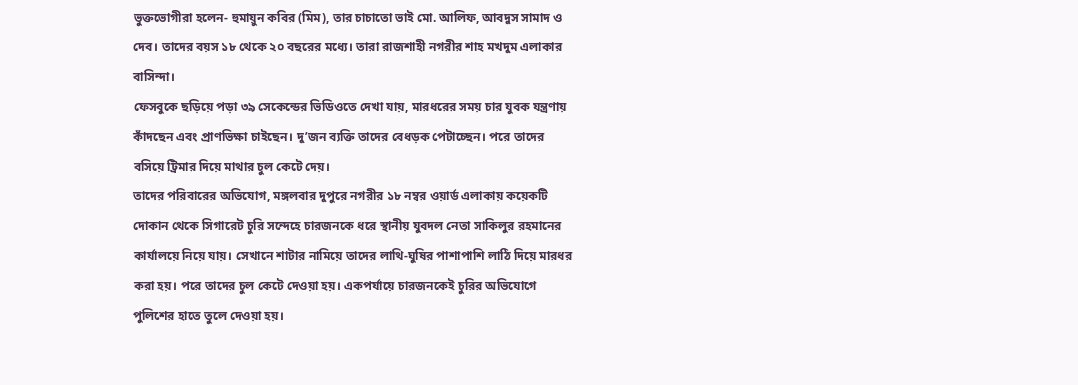ভুক্তভোগীরা হলেন- হুমায়ুন কবির (মিম), তার চাচাতো ভাই মো. আলিফ, আবদুস সামাদ ও দেব। তাদের বয়স ১৮ থেকে ২০ বছরের মধ্যে। তারা রাজশাহী নগরীর শাহ মখদুম এলাকার বাসিন্দা।
ফেসবুকে ছড়িয়ে পড়া ৩৯ সেকেন্ডের ভিডিওতে দেখা যায়, মারধরের সময় চার যুবক যন্ত্রণায় কাঁদছেন এবং প্রাণভিক্ষা চাইছেন। দু’জন ব্যক্তি তাদের বেধড়ক পেটাচ্ছেন। পরে তাদের বসিয়ে ট্রিমার দিয়ে মাথার চুল কেটে দেয়।
তাদের পরিবারের অভিযোগ, মঙ্গলবার দুপুরে নগরীর ১৮ নম্বর ওয়ার্ড এলাকায় কয়েকটি দোকান থেকে সিগারেট চুরি সন্দেহে চারজনকে ধরে স্থানীয় যুবদল নেতা সাকিলুর রহমানের কার্যালয়ে নিয়ে যায়। সেখানে শাটার নামিয়ে তাদের লাথি-ঘুষির পাশাপাশি লাঠি দিয়ে মারধর করা হয়। পরে তাদের চুল কেটে দেওয়া হয়। একপর্যায়ে চারজনকেই চুরির অভিযোগে পুলিশের হাতে তুলে দেওয়া হয়।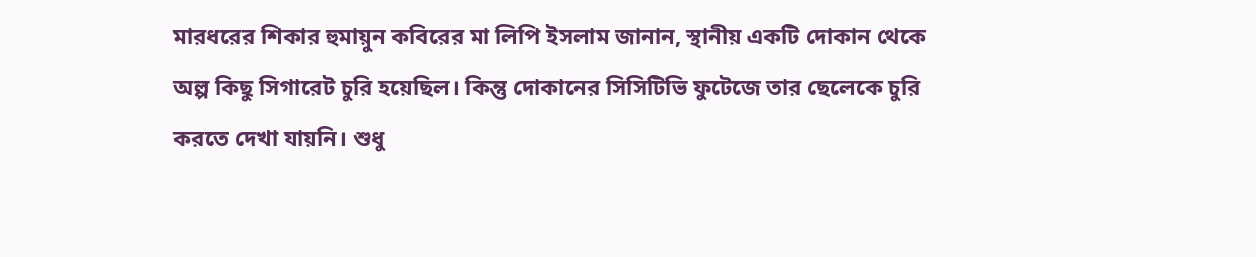মারধরের শিকার হুমায়ুন কবিরের মা লিপি ইসলাম জানান, স্থানীয় একটি দোকান থেকে অল্প কিছু সিগারেট চুরি হয়েছিল। কিন্তু দোকানের সিসিটিভি ফুটেজে তার ছেলেকে চুরি করতে দেখা যায়নি। শুধু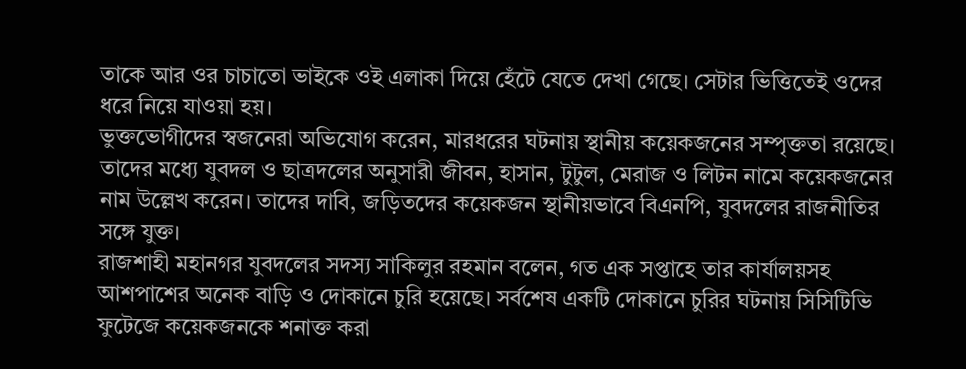তাকে আর ওর চাচাতো ভাইকে ওই এলাকা দিয়ে হেঁটে যেতে দেখা গেছে। সেটার ভিত্তিতেই ওদের ধরে নিয়ে যাওয়া হয়।
ভুক্তভোগীদের স্বজনেরা অভিযোগ করেন, মারধরের ঘটনায় স্থানীয় কয়েকজনের সম্পৃক্ততা রয়েছে। তাদের মধ্যে যুবদল ও ছাত্রদলের অনুসারী জীবন, হাসান, টুটুল, মেরাজ ও লিটন নামে কয়েকজনের নাম উল্লেখ করেন। তাদের দাবি, জড়িতদের কয়েকজন স্থানীয়ভাবে বিএনপি, যুবদলের রাজনীতির সঙ্গে যুক্ত।
রাজশাহী মহানগর যুবদলের সদস্য সাকিলুর রহমান বলেন, গত এক সপ্তাহে তার কার্যালয়সহ আশপাশের অনেক বাড়ি ও দোকানে চুরি হয়েছে। সর্বশেষ একটি দোকানে চুরির ঘটনায় সিসিটিভি ফুটেজে কয়েকজনকে শনাক্ত করা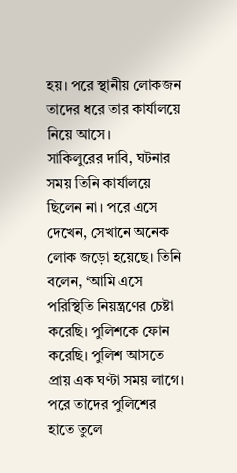হয়। পরে স্থানীয় লোকজন তাদের ধরে তার কার্যালয়ে নিয়ে আসে।
সাকিলুরের দাবি, ঘটনার সময় তিনি কার্যালয়ে ছিলেন না। পরে এসে দেখেন, সেখানে অনেক লোক জড়ো হয়েছে। তিনি বলেন, ‘আমি এসে পরিস্থিতি নিয়ন্ত্রণের চেষ্টা করেছি। পুলিশকে ফোন করেছি। পুলিশ আসতে প্রায় এক ঘণ্টা সময় লাগে। পরে তাদের পুলিশের হাতে তুলে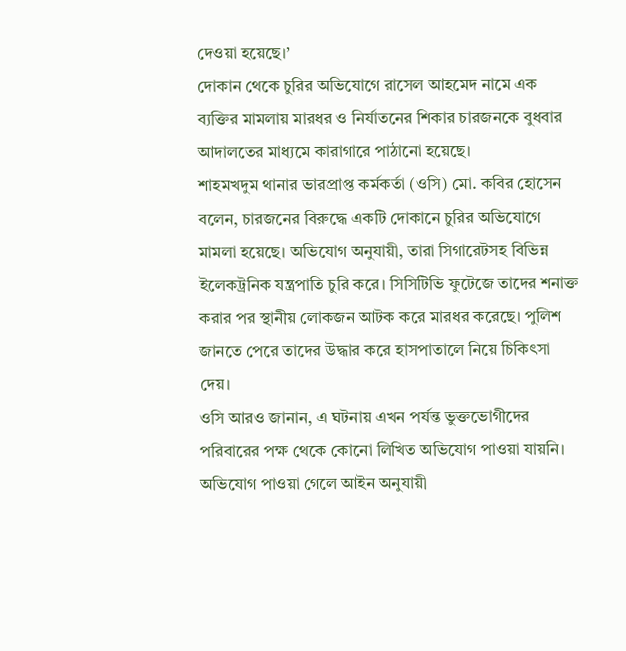দেওয়া হয়েছে।’
দোকান থেকে চুরির অভিযোগে রাসেল আহমেদ নামে এক ব্যক্তির মামলায় মারধর ও নির্যাতনের শিকার চারজনকে বুধবার আদালতের মাধ্যমে কারাগারে পাঠানো হয়েছে।
শাহমখদুম থানার ভারপ্রাপ্ত কর্মকর্তা (ওসি) মো. কবির হোসেন বলেন, চারজনের বিরুদ্ধে একটি দোকানে চুরির অভিযোগে মামলা হয়েছে। অভিযোগ অনুযায়ী, তারা সিগারেটসহ বিভিন্ন ইলেকট্রনিক যন্ত্রপাতি চুরি করে। সিসিটিভি ফুটেজে তাদের শনাক্ত করার পর স্থানীয় লোকজন আটক করে মারধর করেছে। পুলিশ জানতে পেরে তাদের উদ্ধার করে হাসপাতালে নিয়ে চিকিৎসা দেয়।
ওসি আরও জানান, এ ঘটনায় এখন পর্যন্ত ভুক্তভোগীদের পরিবারের পক্ষ থেকে কোনো লিখিত অভিযোগ পাওয়া যায়নি। অভিযোগ পাওয়া গেলে আইন অনুযায়ী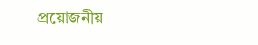প্রয়োজনীয়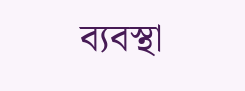ব্যবস্থা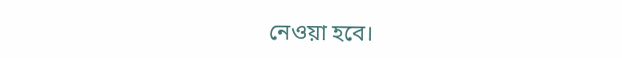নেওয়া হবে।